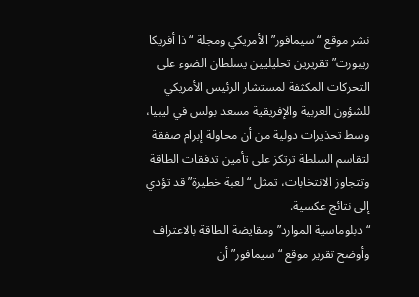نشر موقع “سيمافور” الأمريكي ومجلة “ذا أفريكا ريبورت” تقريرين تحليليين يسلطان الضوء على التحركات المكثفة لمستشار الرئيس الأمريكي للشؤون العربية والإفريقية مسعد بولس في ليبيا، وسط تحذيرات دولية من أن محاولة إبرام صفقة لتقاسم السلطة ترتكز على تأمين تدفقات الطاقة وتتجاوز الانتخابات، تمثل “لعبة خطيرة” قد تؤدي إلى نتائج عكسية.
“دبلوماسية الموارد” ومقايضة الطاقة بالاعتراف
وأوضح تقرير موقع “سيمافور” أن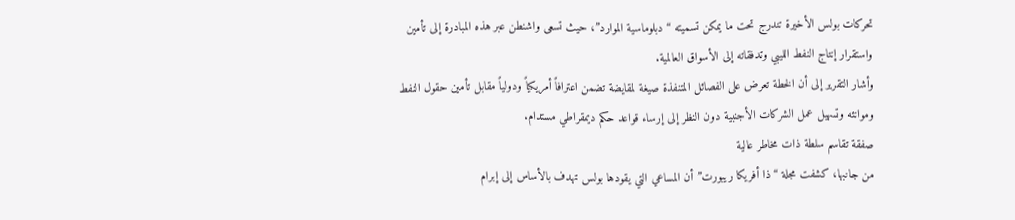تحركات بولس الأخيرة تندرج تحت ما يمكن تسميته “دبلوماسية الموارد”، حيث تسعى واشنطن عبر هذه المبادرة إلى تأمين واستقرار إنتاج النفط الليبي وتدفقاته إلى الأسواق العالمية.
وأشار التقرير إلى أن الخطة تعرض على الفصائل المتنفذة صيغة لمقايضة تضمن اعترافاً أمريكياً ودولياً مقابل تأمين حقول النفط وموانئه وتسهيل عمل الشركات الأجنبية دون النظر إلى إرساء قواعد حكم ديمقراطي مستدام.
صفقة تقاسم سلطة ذات مخاطر عالية
من جانبها، كشفت مجلة “ذا أفريكا ريبورت” أن المساعي التي يقودها بولس تهدف بالأساس إلى إبرام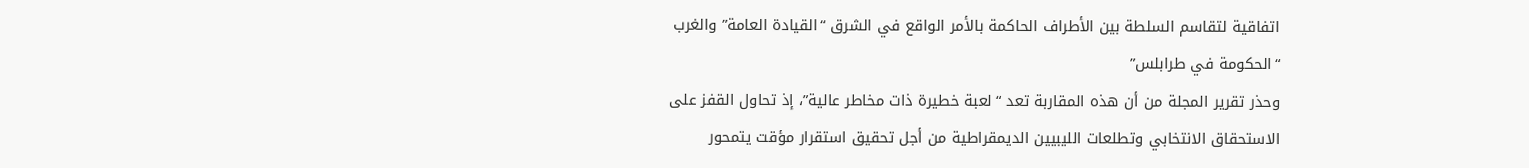اتفاقية لتقاسم السلطة بين الأطراف الحاكمة بالأمر الواقع في الشرق “القيادة العامة” والغرب “الحكومة في طرابلس”
وحذر تقرير المجلة من أن هذه المقاربة تعد “لعبة خطيرة ذات مخاطر عالية”، إذ تحاول القفز على الاستحقاق الانتخابي وتطلعات الليبيين الديمقراطية من أجل تحقيق استقرار مؤقت يتمحور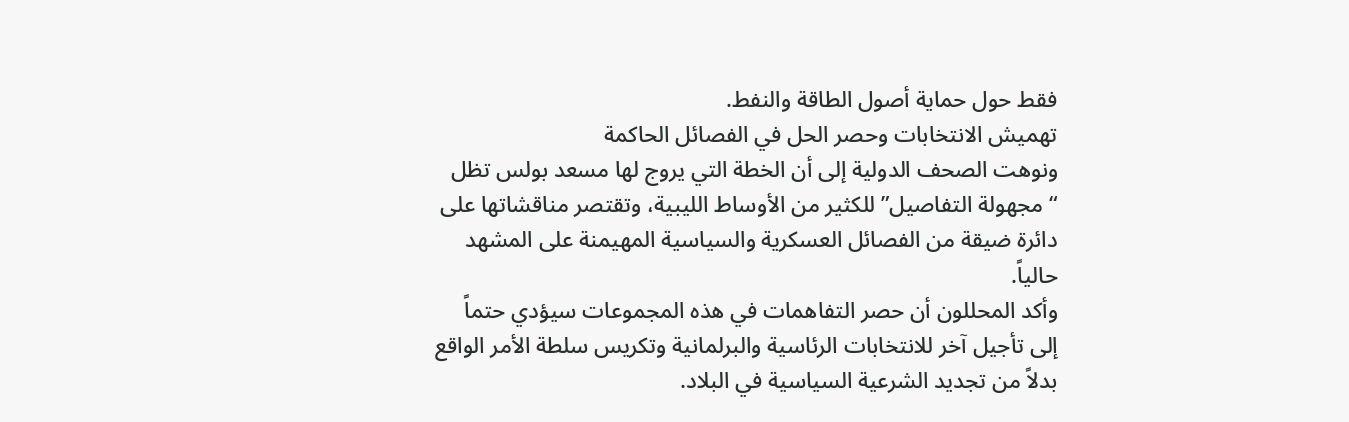فقط حول حماية أصول الطاقة والنفط.
تهميش الانتخابات وحصر الحل في الفصائل الحاكمة
ونوهت الصحف الدولية إلى أن الخطة التي يروج لها مسعد بولس تظل “مجهولة التفاصيل” للكثير من الأوساط الليبية، وتقتصر مناقشاتها على دائرة ضيقة من الفصائل العسكرية والسياسية المهيمنة على المشهد حالياً.
وأكد المحللون أن حصر التفاهمات في هذه المجموعات سيؤدي حتماً إلى تأجيل آخر للانتخابات الرئاسية والبرلمانية وتكريس سلطة الأمر الواقع بدلاً من تجديد الشرعية السياسية في البلاد.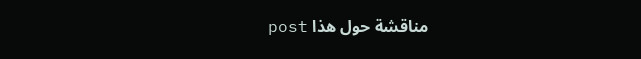مناقشة حول هذا post